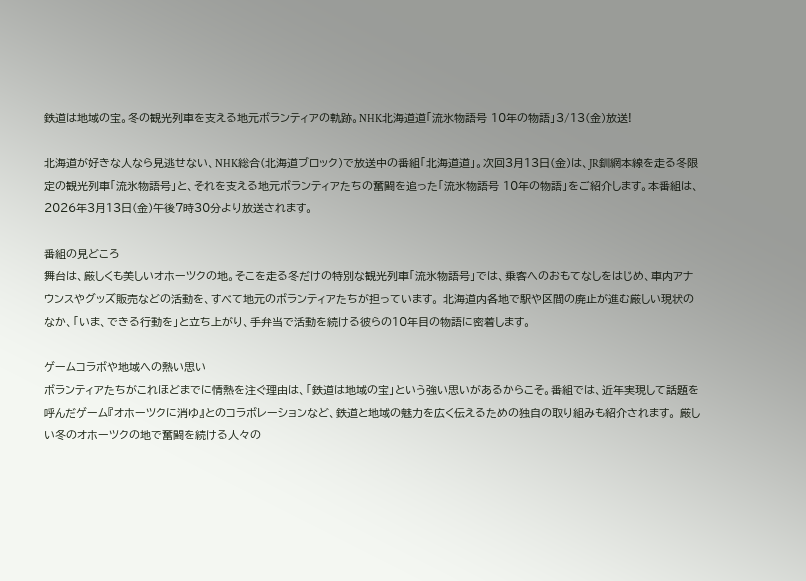鉄道は地域の宝。冬の観光列車を支える地元ボランティアの軌跡。NHK北海道道「流氷物語号 10年の物語」3/13(金)放送!

北海道が好きな人なら見逃せない、NHK総合(北海道ブロック)で放送中の番組「北海道道」。次回3月13日(金)は、JR釧網本線を走る冬限定の観光列車「流氷物語号」と、それを支える地元ボランティアたちの奮闘を追った「流氷物語号 10年の物語」をご紹介します。本番組は、2026年3月13日(金)午後7時30分より放送されます。

番組の見どころ
舞台は、厳しくも美しいオホーツクの地。そこを走る冬だけの特別な観光列車「流氷物語号」では、乗客へのおもてなしをはじめ、車内アナウンスやグッズ販売などの活動を、すべて地元のボランティアたちが担っています。 北海道内各地で駅や区間の廃止が進む厳しい現状のなか、「いま、できる行動を」と立ち上がり、手弁当で活動を続ける彼らの10年目の物語に密着します。

ゲームコラボや地域への熱い思い
ボランティアたちがこれほどまでに情熱を注ぐ理由は、「鉄道は地域の宝」という強い思いがあるからこそ。番組では、近年実現して話題を呼んだゲーム『オホーツクに消ゆ』とのコラボレーションなど、鉄道と地域の魅力を広く伝えるための独自の取り組みも紹介されます。 厳しい冬のオホーツクの地で奮闘を続ける人々の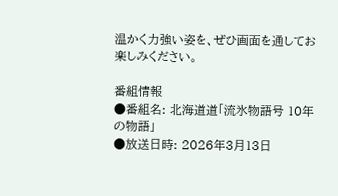温かく力強い姿を、ぜひ画面を通してお楽しみください。

番組情報
●番組名: 北海道道「流氷物語号 10年の物語」
●放送日時: 2026年3月13日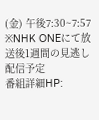(金) 午後7:30~7:57
※NHK ONEにて放送後1週間の見逃し配信予定
番組詳細HP: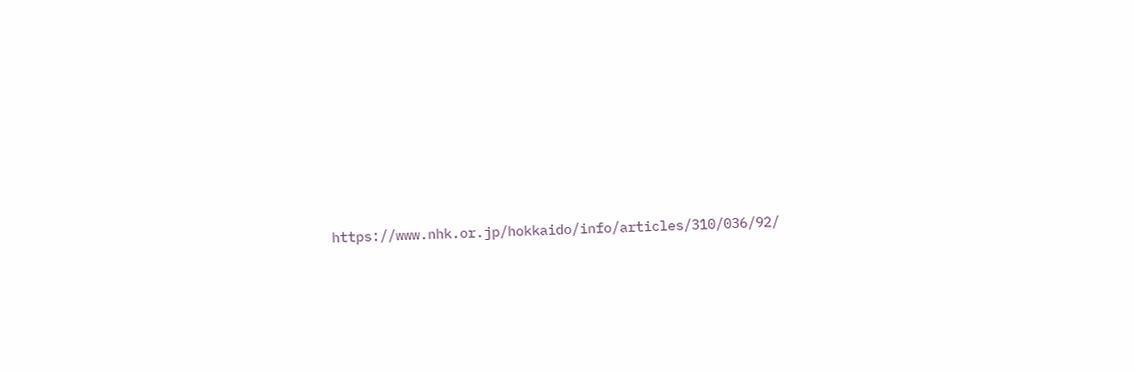https://www.nhk.or.jp/hokkaido/info/articles/310/036/92/